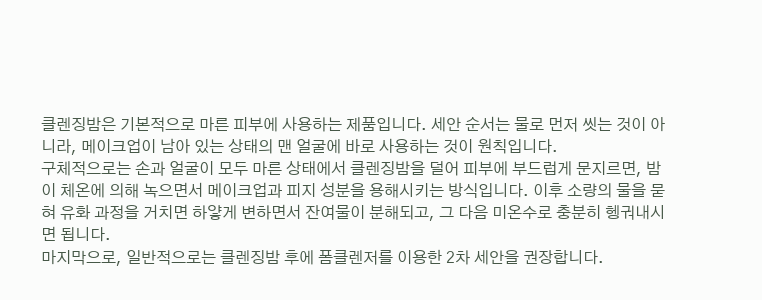클렌징밤은 기본적으로 마른 피부에 사용하는 제품입니다. 세안 순서는 물로 먼저 씻는 것이 아니라, 메이크업이 남아 있는 상태의 맨 얼굴에 바로 사용하는 것이 원칙입니다.
구체적으로는 손과 얼굴이 모두 마른 상태에서 클렌징밤을 덜어 피부에 부드럽게 문지르면, 밤이 체온에 의해 녹으면서 메이크업과 피지 성분을 용해시키는 방식입니다. 이후 소량의 물을 묻혀 유화 과정을 거치면 하얗게 변하면서 잔여물이 분해되고, 그 다음 미온수로 충분히 헹궈내시면 됩니다.
마지막으로, 일반적으로는 클렌징밤 후에 폼클렌저를 이용한 2차 세안을 권장합니다.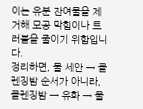이는 유분 잔여물을 제거해 모공 막힘이나 트러블을 줄이기 위함입니다.
정리하면, 물 세안 → 클렌징밤 순서가 아니라, 클렌징밤 → 유화 → 물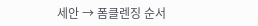세안 → 폼클렌징 순서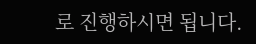로 진행하시면 됩니다.